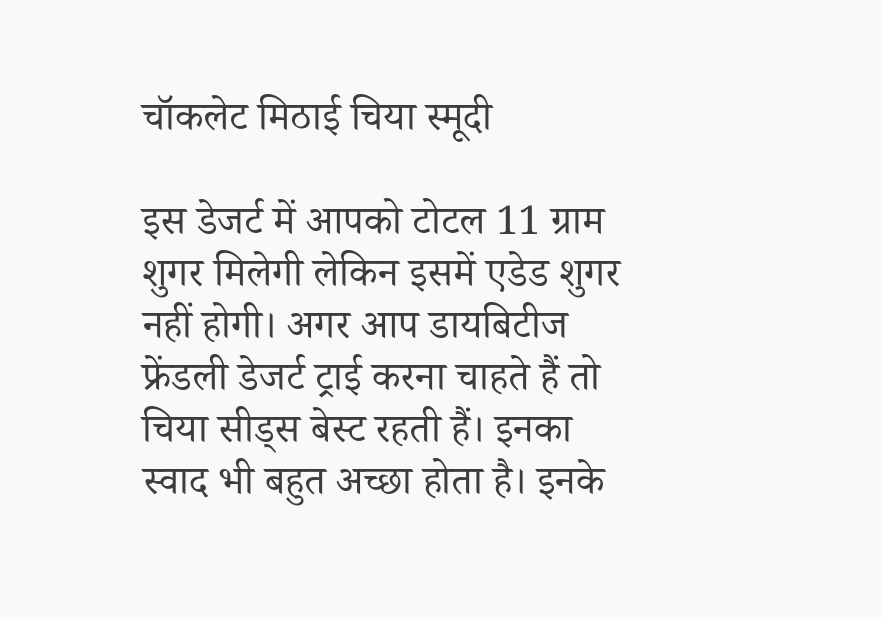चॉकलेट मिठाई चिया स्मूदी

इस डेजर्ट में आपको टोटल 11 ग्राम शुगर मिलेगी लेकिन इसमें एडेड शुगर नहीं होगी। अगर आप डायबिटीज फ्रेंडली डेजर्ट ट्राई करना चाहते हैं तो चिया सीड्स बेस्ट रहती हैं। इनका स्वाद भी बहुत अच्छा होता है। इनके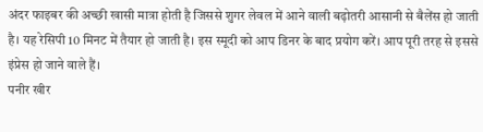अंदर फाइबर की अच्छी खासी मात्रा होती है जिससे शुगर लेवल में आने वाली बढ़ोतरी आसानी से बैलेंस हो जाती है। यह रेसिपी 10 मिनट में तैयार हो जाती है। इस स्मूदी को आप डिनर के बाद प्रयोग करें। आप पूरी तरह से इससे इंप्रेस हो जाने वाले हैं।
पनीर खीर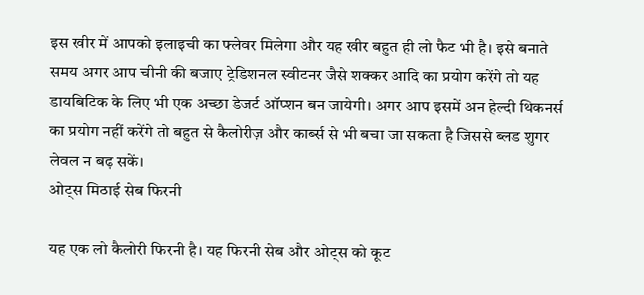इस खीर में आपको इलाइची का फ्लेवर मिलेगा और यह खीर बहुत ही लो फैट भी है। इसे बनाते समय अगर आप चीनी की बजाए ट्रेडिशनल स्वीटनर जैसे शक्कर आदि का प्रयोग करेंगे तो यह डायबिटिक के लिए भी एक अच्छा डेजर्ट ऑप्शन बन जायेगी। अगर आप इसमें अन हेल्दी थिकनर्स का प्रयोग नहीं करेंगे तो बहुत से कैलोरीज़ और कार्ब्स से भी बचा जा सकता है जिससे ब्लड शुगर लेवल न बढ़ सकें।
ओट्स मिठाई सेब फिरनी

यह एक लो कैलोरी फिरनी है। यह फिरनी सेब और ओट्स को कूट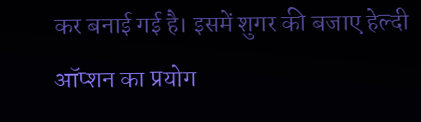कर बनाई गई है। इसमें शुगर की बजाए हेल्दी ऑप्शन का प्रयोग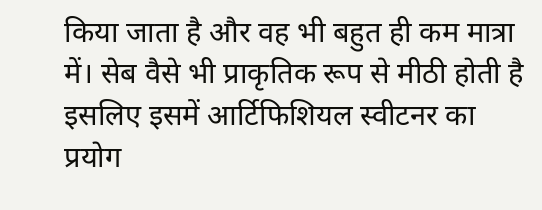किया जाता है और वह भी बहुत ही कम मात्रा में। सेब वैसे भी प्राकृतिक रूप से मीठी होती है इसलिए इसमें आर्टिफिशियल स्वीटनर का प्रयोग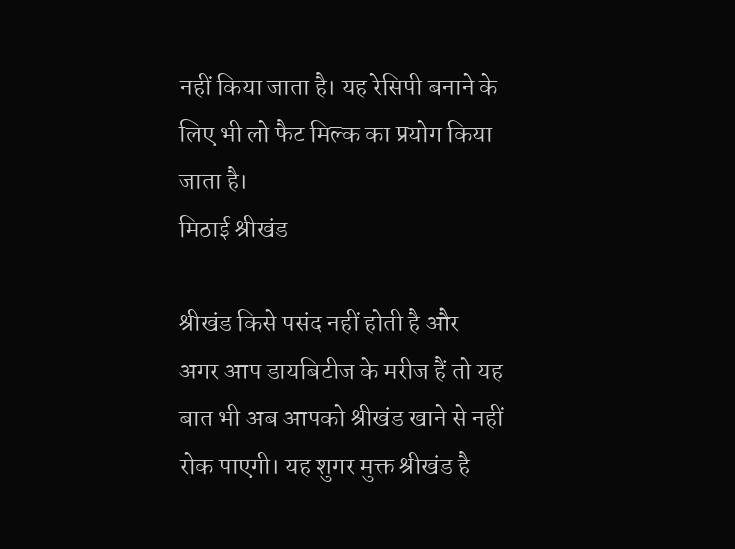नहीं किया जाता है। यह रेसिपी बनाने के लिए भी लो फैट मिल्क का प्रयोग किया जाता है।
मिठाई श्रीखंड

श्रीखंड किसे पसंद नहीं होती है और अगर आप डायबिटीज के मरीज हैं तो यह बात भी अब आपको श्रीखंड खाने से नहीं रोक पाएगी। यह शुगर मुक्त श्रीखंड है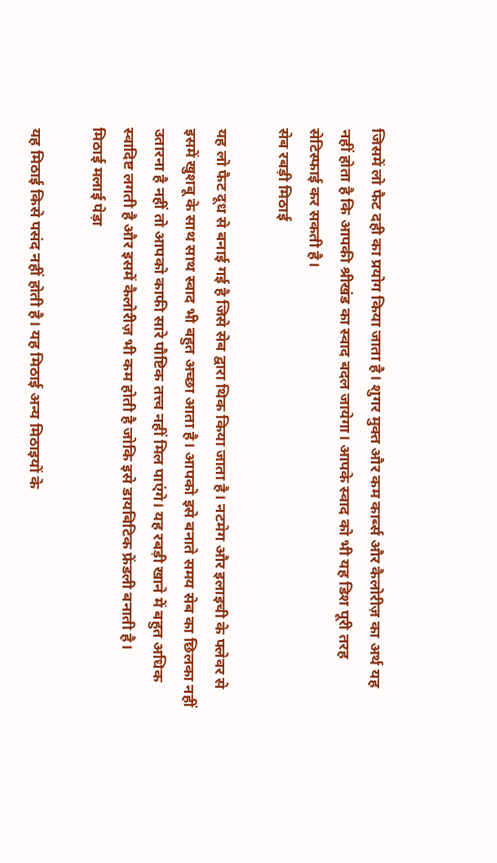जिसमें लो फैट दही का प्रयोग किया जाता है। शुगर मुक्त और कम कार्ब्स और कैलोरीज़ का अर्थ यह नहीं होता है कि आपकी श्रीखंड का स्वाद बदल जायेगा। आपके स्वाद को भी यह डिश पूरी तरह सेटिस्फाई कर सकती है।
सेब रबड़ी मिठाई

यह लो फैट दूध से बनाई गई है जिसे सेब द्वारा थिक किया जाता है। नटमेग और इलाइची के फ्लेवर से इसमें खुशबू के साथ साथ स्वाद भी बहुत अच्छा आता है। आपको इसे बनाते समय सेब का छिलका नहीं उतारना है नहीं तो आपको काफी सारे पौष्टिक तत्त्व नहीं मिल पाएंगे। यह रबड़ी खाने में बहुत अधिक स्वादिष्ट लगती है और इसमें कैलोरीज़ भी कम होती है जोकि इसे डायबिटिक फ्रेंडली बनाती है।
मिठाई मलाई पेड़ा

यह मिठाई किसे पसंद नहीं होती है। यह मिठाई अन्य मिठाइयों के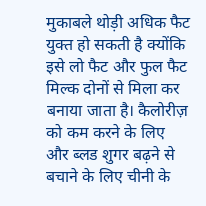मुकाबले थोड़ी अधिक फैट युक्त हो सकती है क्योंकि इसे लो फैट और फुल फैट मिल्क दोनों से मिला कर बनाया जाता है। कैलोरीज़ को कम करने के लिए और ब्लड शुगर बढ़ने से बचाने के लिए चीनी के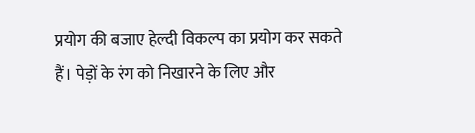प्रयोग की बजाए हेल्दी विकल्प का प्रयोग कर सकते हैं। पेड़ों के रंग को निखारने के लिए और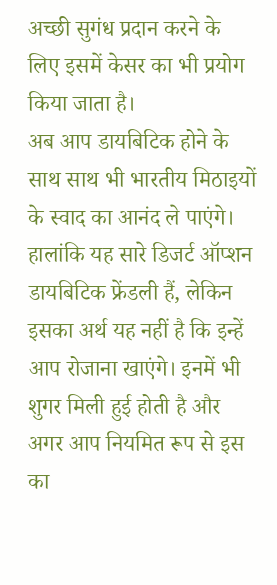अच्छी सुगंध प्रदान करने के लिए इसमें केसर का भी प्रयोग किया जाता है।
अब आप डायबिटिक होने के साथ साथ भी भारतीय मिठाइयों के स्वाद का आनंद ले पाएंगे। हालांकि यह सारे डिजर्ट ऑप्शन डायबिटिक फ्रेंडली हैं, लेकिन इसका अर्थ यह नहीं है कि इन्हें आप रोजाना खाएंगे। इनमें भी शुगर मिली हुई होती है और अगर आप नियमित रूप से इस का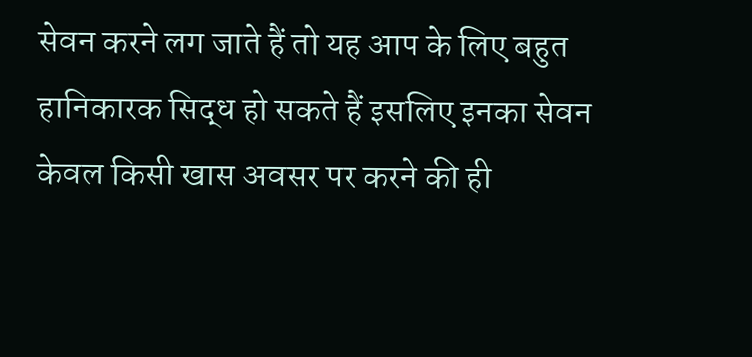सेवन करने लग जाते हैं तो यह आप के लिए बहुत हानिकारक सिद्ध हो सकते हैं इसलिए इनका सेवन केवल किसी खास अवसर पर करने की ही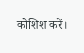कोशिश करें।